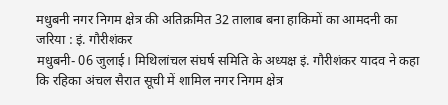मधुबनी नगर निगम क्षेत्र की अतिक्रमित 32 तालाब बना हाकिमों का आमदनी का जरिया : इं. गौरीशंकर
मधुबनी- 06 जुलाई। मिथिलांचल संघर्ष समिति के अध्यक्ष इं. गौरीशंकर यादव ने कहा कि रहिका अंचल सैरात सूची में शामिल नगर निगम क्षेत्र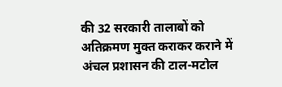की 32 सरकारी तालाबों को अतिक्रमण मुक्त कराकर कराने में अंचल प्रशासन की टाल-मटोल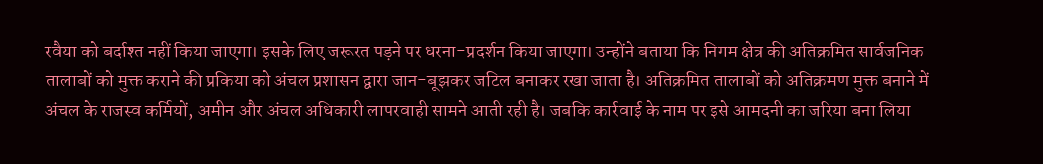रवैया को बर्दाश्त नहीं किया जाएगा। इसके लिए जरूरत पड़ने पर धरना-प्रदर्शन किया जाएगा। उन्होंने बताया कि निगम क्षेत्र की अतिक्रमित सार्वजनिक तालाबों को मुक्त कराने की प्रकिया को अंचल प्रशासन द्वारा जान-बूझकर जटिल बनाकर रखा जाता है। अतिक्रमित तालाबों को अतिक्रमण मुक्त बनाने में अंचल के राजस्व कर्मियों, अमीन और अंचल अधिकारी लापरवाही सामने आती रही है। जबकि कार्रवाई के नाम पर इसे आमदनी का जरिया बना लिया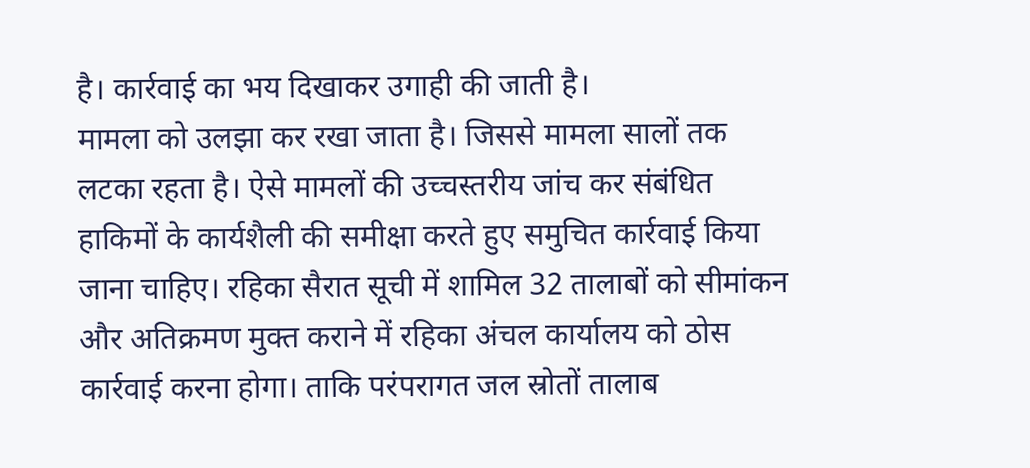है। कार्रवाई का भय दिखाकर उगाही की जाती है।
मामला को उलझा कर रखा जाता है। जिससे मामला सालों तक लटका रहता है। ऐसे मामलों की उच्चस्तरीय जांच कर संबंधित हाकिमों के कार्यशैली की समीक्षा करते हुए समुचित कार्रवाई किया जाना चाहिए। रहिका सैरात सूची में शामिल 32 तालाबों को सीमांकन और अतिक्रमण मुक्त कराने में रहिका अंचल कार्यालय को ठोस कार्रवाई करना होगा। ताकि परंपरागत जल स्रोतों तालाब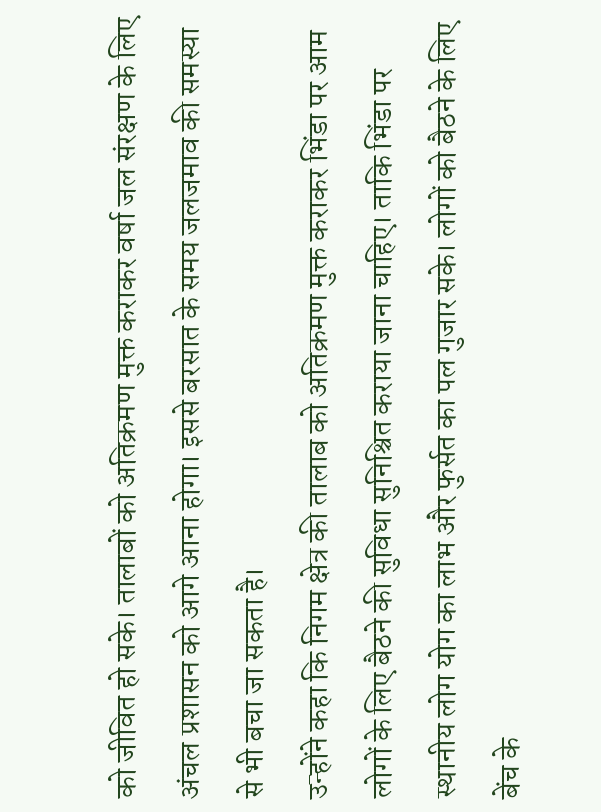को जीवित हो सके। तालाबों को अतिक्रमण मुक्त कराकर वर्षा जल संरक्षण के लिए अंचल प्रशासन को आगे आना होगा। इससे बरसात के समय जलजमाव की समस्या से भी बचा जा सकता है।
उन्होंने कहा कि निगम क्षेत्र की तालाब को अतिक्रमण मुक्त कराकर भिंडा पर आम लोगों के लिए बैठने की सुविधा सुनिश्चित कराया जाना चाहिए। ताकि भिंडा पर स्थानीय लोग योग का लाभ और फुर्सत का पल गुजार सके। लोगों को बैठने के लिए बेंच के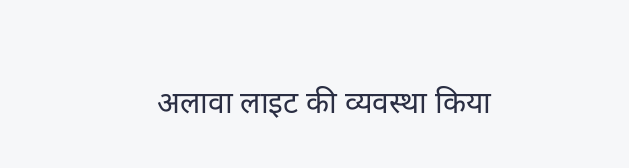अलावा लाइट की व्यवस्था किया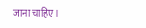जाना चाहिए।